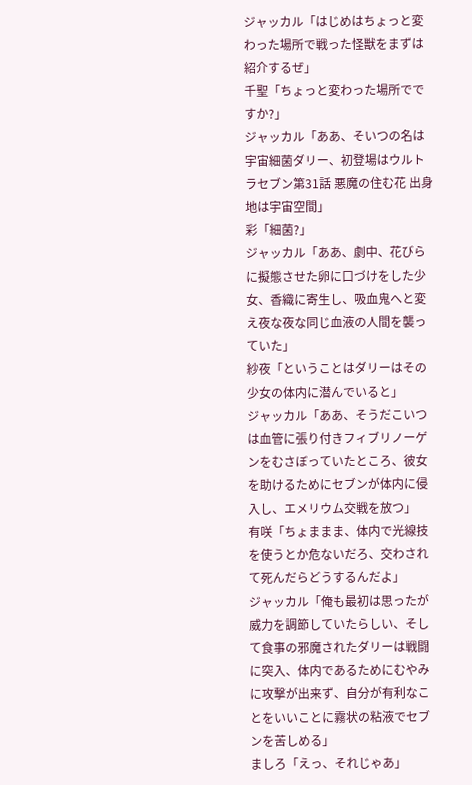ジャッカル「はじめはちょっと変わった場所で戦った怪獣をまずは紹介するぜ」
千聖「ちょっと変わった場所でですか?」
ジャッカル「ああ、そいつの名は宇宙細菌ダリー、初登場はウルトラセブン第31話 悪魔の住む花 出身地は宇宙空間」
彩「細菌?」
ジャッカル「ああ、劇中、花びらに擬態させた卵に口づけをした少女、香織に寄生し、吸血鬼へと変え夜な夜な同じ血液の人間を襲っていた」
紗夜「ということはダリーはその少女の体内に潜んでいると」
ジャッカル「ああ、そうだこいつは血管に張り付きフィブリノーゲンをむさぼっていたところ、彼女を助けるためにセブンが体内に侵入し、エメリウム交戦を放つ」
有咲「ちょままま、体内で光線技を使うとか危ないだろ、交わされて死んだらどうするんだよ」
ジャッカル「俺も最初は思ったが威力を調節していたらしい、そして食事の邪魔されたダリーは戦闘に突入、体内であるためにむやみに攻撃が出来ず、自分が有利なことをいいことに霧状の粘液でセブンを苦しめる」
ましろ「えっ、それじゃあ」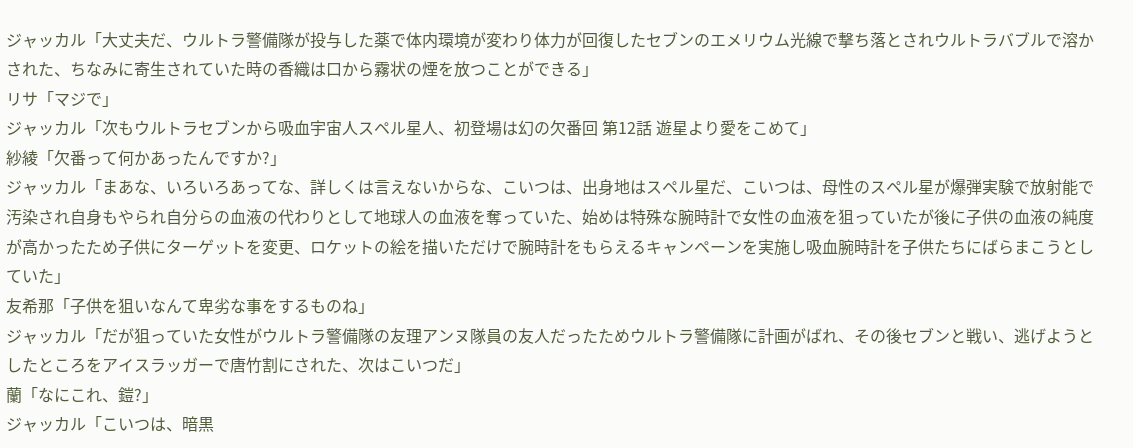ジャッカル「大丈夫だ、ウルトラ警備隊が投与した薬で体内環境が変わり体力が回復したセブンのエメリウム光線で撃ち落とされウルトラバブルで溶かされた、ちなみに寄生されていた時の香織は口から霧状の煙を放つことができる」
リサ「マジで」
ジャッカル「次もウルトラセブンから吸血宇宙人スペル星人、初登場は幻の欠番回 第12話 遊星より愛をこめて」
紗綾「欠番って何かあったんですか?」
ジャッカル「まあな、いろいろあってな、詳しくは言えないからな、こいつは、出身地はスペル星だ、こいつは、母性のスペル星が爆弾実験で放射能で汚染され自身もやられ自分らの血液の代わりとして地球人の血液を奪っていた、始めは特殊な腕時計で女性の血液を狙っていたが後に子供の血液の純度が高かったため子供にターゲットを変更、ロケットの絵を描いただけで腕時計をもらえるキャンペーンを実施し吸血腕時計を子供たちにばらまこうとしていた」
友希那「子供を狙いなんて卑劣な事をするものね」
ジャッカル「だが狙っていた女性がウルトラ警備隊の友理アンヌ隊員の友人だったためウルトラ警備隊に計画がばれ、その後セブンと戦い、逃げようとしたところをアイスラッガーで唐竹割にされた、次はこいつだ」
蘭「なにこれ、鎧?」
ジャッカル「こいつは、暗黒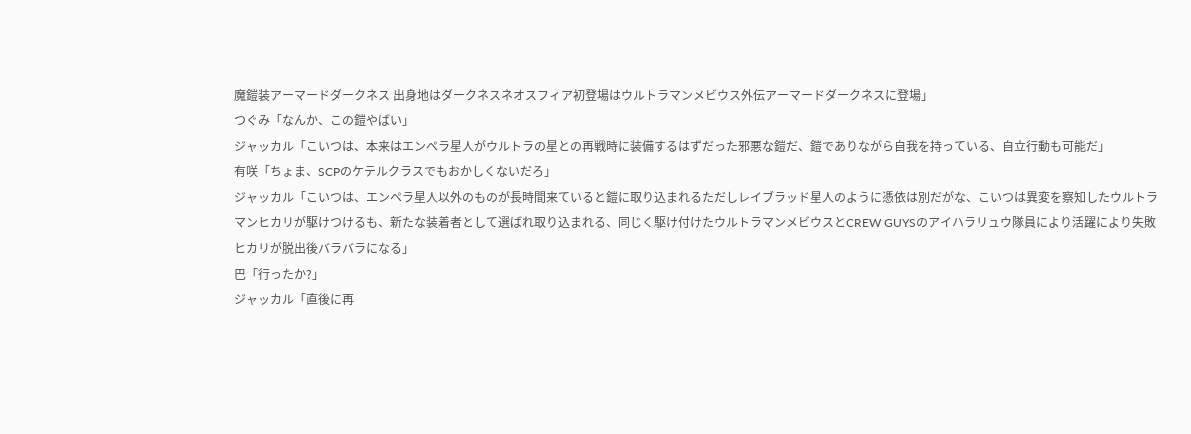魔鎧装アーマードダークネス 出身地はダークネスネオスフィア初登場はウルトラマンメビウス外伝アーマードダークネスに登場」
つぐみ「なんか、この鎧やばい」
ジャッカル「こいつは、本来はエンペラ星人がウルトラの星との再戦時に装備するはずだった邪悪な鎧だ、鎧でありながら自我を持っている、自立行動も可能だ」
有咲「ちょま、SCPのケテルクラスでもおかしくないだろ」
ジャッカル「こいつは、エンペラ星人以外のものが長時間来ていると鎧に取り込まれるただしレイブラッド星人のように憑依は別だがな、こいつは異変を察知したウルトラマンヒカリが駆けつけるも、新たな装着者として選ばれ取り込まれる、同じく駆け付けたウルトラマンメビウスとCREW GUYSのアイハラリュウ隊員により活躍により失敗ヒカリが脱出後バラバラになる」
巴「行ったか?」
ジャッカル「直後に再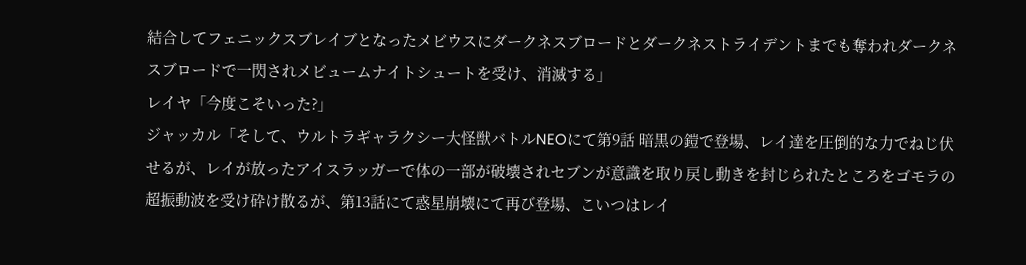結合してフェニックスブレイブとなったメビウスにダークネスブロードとダークネストライデントまでも奪われダークネスブロードで一閃されメビュームナイトシュートを受け、消滅する」
レイヤ「今度こそいった?」
ジャッカル「そして、ウルトラギャラクシー大怪獣バトルNEOにて第9話 暗黒の鎧で登場、レイ達を圧倒的な力でねじ伏せるが、レイが放ったアイスラッガーで体の一部が破壊されセブンが意識を取り戻し動きを封じられたところをゴモラの超振動波を受け砕け散るが、第13話にて惑星崩壊にて再び登場、こいつはレイ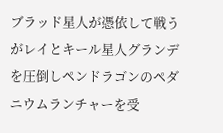ブラッド星人が憑依して戦うがレイとキール星人グランデを圧倒しペンドラゴンのペダニウムランチャーを受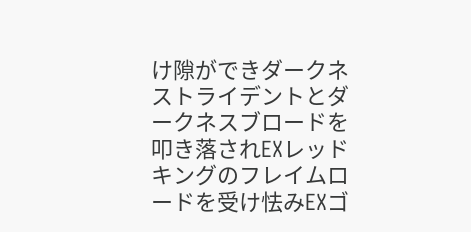け隙ができダークネストライデントとダークネスブロードを叩き落されEXレッドキングのフレイムロードを受け怯みEXゴ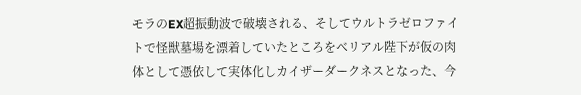モラのEX超振動波で破壊される、そしてウルトラゼロファイトで怪獣墓場を漂着していたところをベリアル陛下が仮の肉体として憑依して実体化しカイザーダークネスとなった、今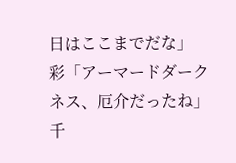日はここまでだな」
彩「アーマードダークネス、厄介だったね」
千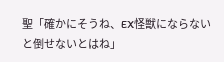聖「確かにそうね、EX怪獣にならないと倒せないとはね」